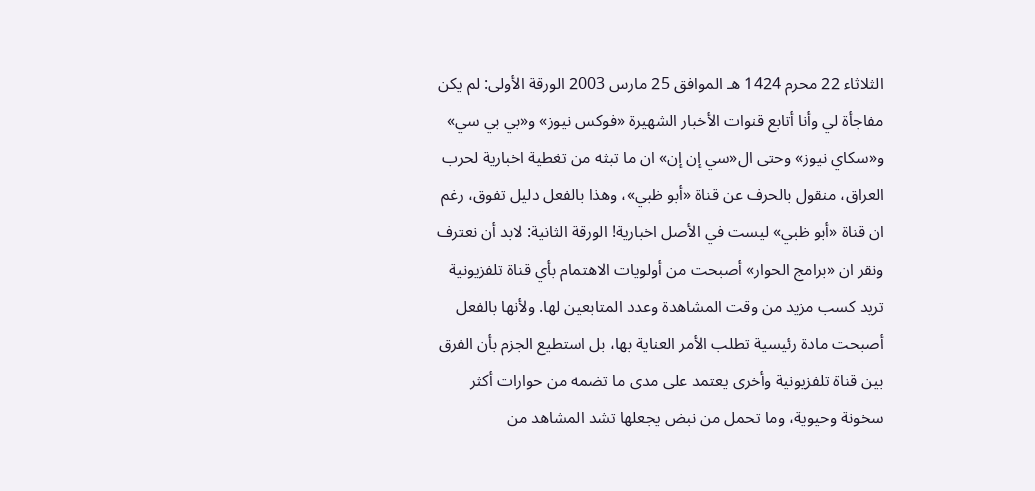الثلاثاء 22 محرم 1424 هـ الموافق 25 مارس 2003 الورقة الأولى: لم يكن مفاجأة لي وأنا أتابع قنوات الأخبار الشهيرة «فوكس نيوز» و«بي بي سي» و«سكاي نيوز» وحتى ال«سي إن إن» ان ما تبثه من تغطية اخبارية لحرب العراق، منقول بالحرف عن قناة «أبو ظبي»، وهذا بالفعل دليل تفوق، رغم ان قناة «أبو ظبي» ليست في الأصل اخبارية! الورقة الثانية: لابد أن نعترف ونقر ان «برامج الحوار» أصبحت من أولويات الاهتمام بأي قناة تلفزيونية تريد كسب مزيد من وقت المشاهدة وعدد المتابعين لها. ولأنها بالفعل أصبحت مادة رئيسية تطلب الأمر العناية بها، بل استطيع الجزم بأن الفرق بين قناة تلفزيونية وأخرى يعتمد على مدى ما تضمه من حوارات أكثر سخونة وحيوية، وما تحمل من نبض يجعلها تشد المشاهد من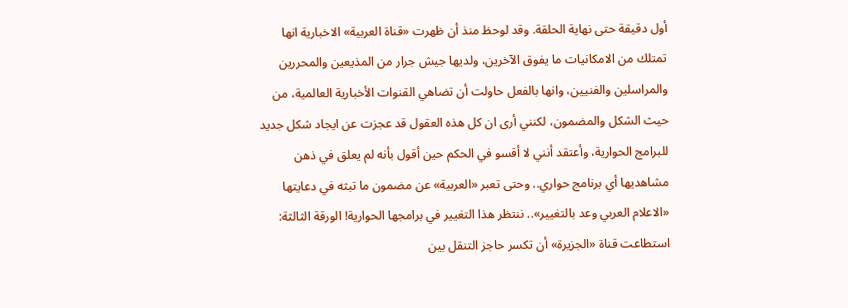أول دقيقة حتى نهاية الحلقة. وقد لوحظ منذ أن ظهرت «قناة العربية» الاخبارية انها تمتلك من الامكانيات ما يفوق الآخرين، ولديها جيش جرار من المذيعين والمحررين والمراسلين والفنيين، وانها بالفعل حاولت أن تضاهي القنوات الأخبارية العالمية، من حيث الشكل والمضمون، لكنني أرى ان كل هذه العقول قد عجزت عن ايجاد شكل جديد للبرامج الحوارية، وأعتقد أنني لا أقسو في الحكم حين أقول بأنه لم يعلق في ذهن مشاهديها أي برنامج حواري.. وحتى تعبر «العربية» عن مضمون ما تبثه في دعايتها «الاعلام العربي وعد بالتغيير».. ننتظر هذا التغيير في برامجها الحوارية! الورقة الثالثة: استطاعت قناة «الجزيرة» أن تكسر حاجز التنقل بين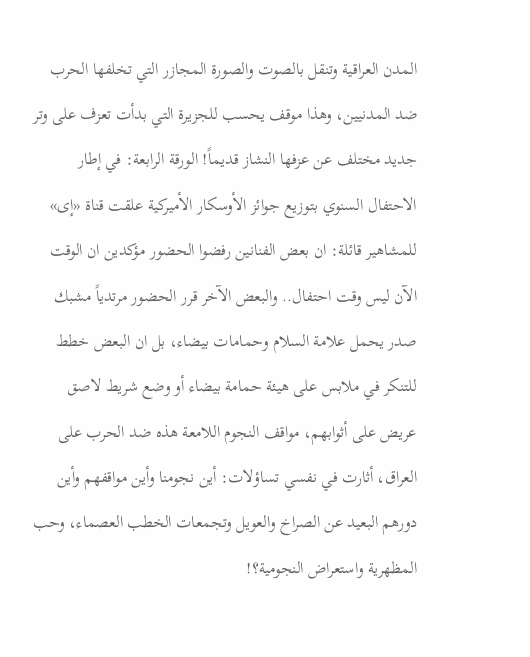المدن العراقية وتنقل بالصوت والصورة المجازر التي تخلفها الحرب ضد المدنيين، وهذا موقف يحسب للجزيرة التي بدأت تعزف على وتر جديد مختلف عن عزفها النشاز قديماً! الورقة الرابعة: في إطار الاحتفال السنوي بتوزيع جوائز الأوسكار الأميركية علقت قناة «إى» للمشاهير قائلة: ان بعض الفنانين رفضوا الحضور مؤكدين ان الوقت الآن ليس وقت احتفال.. والبعض الآخر قرر الحضور مرتدياً مشبك صدر يحمل علامة السلام وحمامات بيضاء، بل ان البعض خطط للتنكر في ملابس على هيئة حمامة بيضاء أو وضع شريط لاصق عريض على أثوابهم، مواقف النجوم اللامعة هذه ضد الحرب على العراق، أثارت في نفسي تساؤلات: أين نجومنا وأين مواقفهم وأين دورهم البعيد عن الصراخ والعويل وتجمعات الخطب العصماء، وحب المظهرية واستعراض النجومية؟!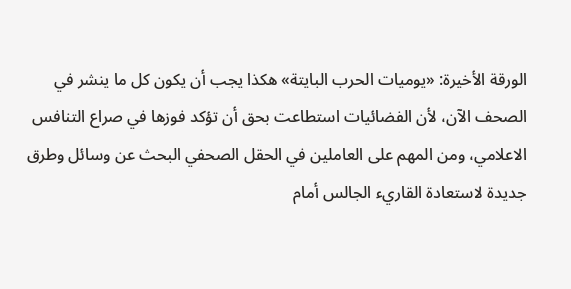الورقة الأخيرة: «يوميات الحرب البايتة» هكذا يجب أن يكون كل ما ينشر في الصحف الآن، لأن الفضائيات استطاعت بحق أن تؤكد فوزها في صراع التنافس الاعلامي، ومن المهم على العاملين في الحقل الصحفي البحث عن وسائل وطرق جديدة لاستعادة القاريء الجالس أمام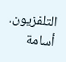التلفزيون. أسامة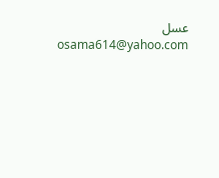عسل osama614@yahoo.com